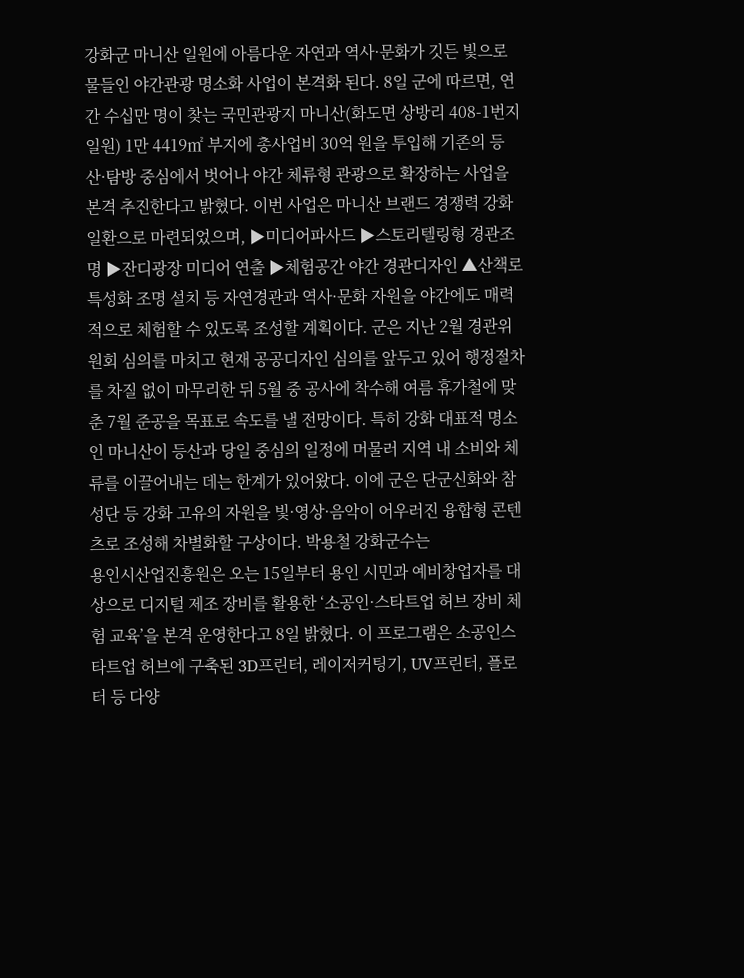강화군 마니산 일원에 아름다운 자연과 역사·문화가 깃든 빛으로 물들인 야간관광 명소화 사업이 본격화 된다. 8일 군에 따르면, 연간 수십만 명이 찾는 국민관광지 마니산(화도면 상방리 408-1번지 일원) 1만 4419㎡ 부지에 총사업비 30억 원을 투입해 기존의 등산·탐방 중심에서 벗어나 야간 체류형 관광으로 확장하는 사업을 본격 추진한다고 밝혔다. 이번 사업은 마니산 브랜드 경쟁력 강화 일환으로 마련되었으며, ▶미디어파사드 ▶스토리텔링형 경관조명 ▶잔디광장 미디어 연출 ▶체험공간 야간 경관디자인 ▲산책로 특성화 조명 설치 등 자연경관과 역사·문화 자원을 야간에도 매력적으로 체험할 수 있도록 조성할 계획이다. 군은 지난 2월 경관위원회 심의를 마치고 현재 공공디자인 심의를 앞두고 있어 행정절차를 차질 없이 마무리한 뒤 5월 중 공사에 착수해 여름 휴가철에 맞춘 7월 준공을 목표로 속도를 낼 전망이다. 특히 강화 대표적 명소인 마니산이 등산과 당일 중심의 일정에 머물러 지역 내 소비와 체류를 이끌어내는 데는 한계가 있어왔다. 이에 군은 단군신화와 참성단 등 강화 고유의 자원을 빛·영상·음악이 어우러진 융합형 콘텐츠로 조성해 차별화할 구상이다. 박용철 강화군수는
용인시산업진흥원은 오는 15일부터 용인 시민과 예비창업자를 대상으로 디지털 제조 장비를 활용한 ‘소공인·스타트업 허브 장비 체험 교육’을 본격 운영한다고 8일 밝혔다. 이 프로그램은 소공인스타트업 허브에 구축된 3D프린터, 레이저커팅기, UV프린터, 플로터 등 다양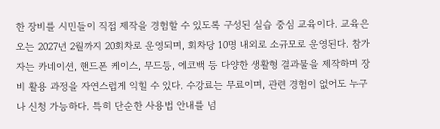한 장비를 시민들이 직접 제작을 경험할 수 있도록 구성된 실습 중심 교육이다. 교육은 오는 2027년 2월까지 20회차로 운영되며, 회차당 10명 내외로 소규모로 운영된다. 참가자는 카네이션, 핸드폰 케이스, 무드등, 에코백 등 다양한 생활형 결과물을 제작하며 장비 활용 과정을 자연스럽게 익힐 수 있다. 수강료는 무료이며, 관련 경험이 없어도 누구나 신청 가능하다. 특히 단순한 사용법 안내를 넘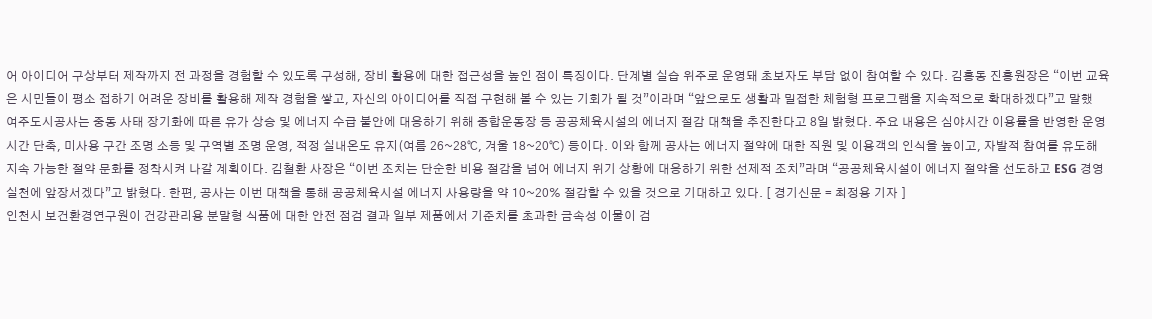어 아이디어 구상부터 제작까지 전 과정을 경험할 수 있도록 구성해, 장비 활용에 대한 접근성을 높인 점이 특징이다. 단계별 실습 위주로 운영돼 초보자도 부담 없이 참여할 수 있다. 김홍동 진흥원장은 “이번 교육은 시민들이 평소 접하기 어려운 장비를 활용해 제작 경험을 쌓고, 자신의 아이디어를 직접 구현해 볼 수 있는 기회가 될 것”이라며 “앞으로도 생활과 밀접한 체험형 프로그램을 지속적으로 확대하겠다”고 말했
여주도시공사는 중동 사태 장기화에 따른 유가 상승 및 에너지 수급 불안에 대응하기 위해 종합운동장 등 공공체육시설의 에너지 절감 대책을 추진한다고 8일 밝혔다. 주요 내용은 심야시간 이용률을 반영한 운영시간 단축, 미사용 구간 조명 소등 및 구역별 조명 운영, 적정 실내온도 유지(여름 26~28℃, 겨울 18~20℃) 등이다. 이와 함께 공사는 에너지 절약에 대한 직원 및 이용객의 인식을 높이고, 자발적 참여를 유도해 지속 가능한 절약 문화를 정착시켜 나갈 계획이다. 김철환 사장은 “이번 조치는 단순한 비용 절감을 넘어 에너지 위기 상황에 대응하기 위한 선제적 조치”라며 “공공체육시설이 에너지 절약을 선도하고 ESG 경영 실천에 앞장서겠다”고 밝혔다. 한편, 공사는 이번 대책을 통해 공공체육시설 에너지 사용량을 약 10~20% 절감할 수 있을 것으로 기대하고 있다. [ 경기신문 = 최정용 기자 ]
인천시 보건환경연구원이 건강관리용 분말형 식품에 대한 안전 점검 결과 일부 제품에서 기준치를 초과한 금속성 이물이 검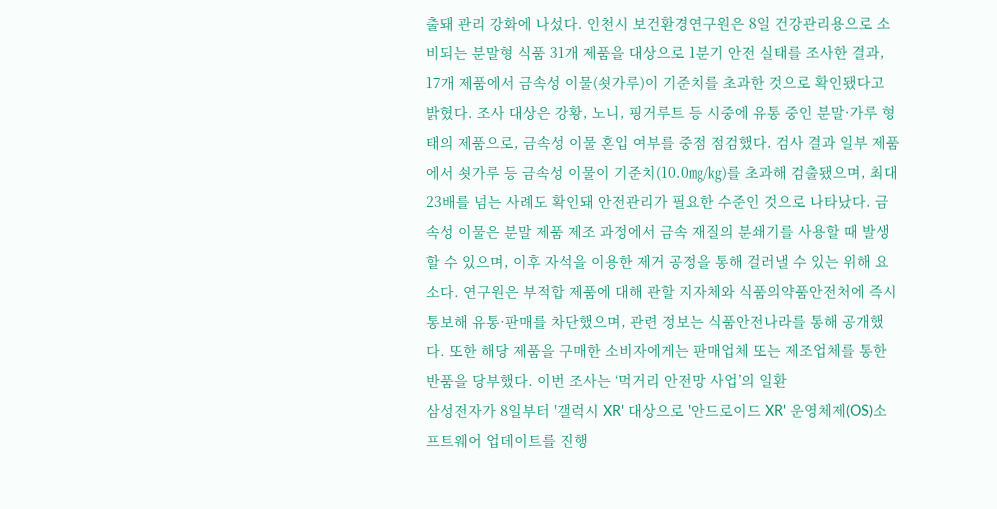출돼 관리 강화에 나섰다. 인천시 보건환경연구원은 8일 건강관리용으로 소비되는 분말형 식품 31개 제품을 대상으로 1분기 안전 실태를 조사한 결과, 17개 제품에서 금속성 이물(쇳가루)이 기준치를 초과한 것으로 확인됐다고 밝혔다. 조사 대상은 강황, 노니, 핑거루트 등 시중에 유통 중인 분말·가루 형태의 제품으로, 금속성 이물 혼입 여부를 중점 점검했다. 검사 결과 일부 제품에서 쇳가루 등 금속성 이물이 기준치(10.0㎎/㎏)를 초과해 검출됐으며, 최대 23배를 넘는 사례도 확인돼 안전관리가 필요한 수준인 것으로 나타났다. 금속성 이물은 분말 제품 제조 과정에서 금속 재질의 분쇄기를 사용할 때 발생할 수 있으며, 이후 자석을 이용한 제거 공정을 통해 걸러낼 수 있는 위해 요소다. 연구원은 부적합 제품에 대해 관할 지자체와 식품의약품안전처에 즉시 통보해 유통·판매를 차단했으며, 관련 정보는 식품안전나라를 통해 공개했다. 또한 해당 제품을 구매한 소비자에게는 판매업체 또는 제조업체를 통한 반품을 당부했다. 이번 조사는 ‘먹거리 안전망 사업’의 일환
삼성전자가 8일부터 '갤럭시 XR' 대상으로 '안드로이드 XR' 운영체제(OS)소프트웨어 업데이트를 진행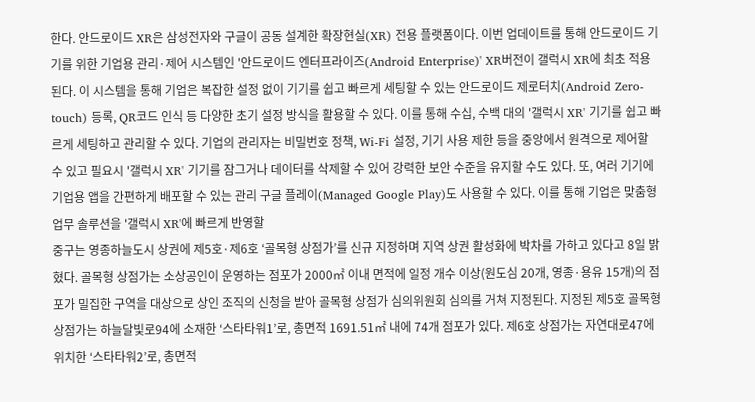한다. 안드로이드 XR은 삼성전자와 구글이 공동 설계한 확장현실(XR) 전용 플랫폼이다. 이번 업데이트를 통해 안드로이드 기기를 위한 기업용 관리·제어 시스템인 '안드로이드 엔터프라이즈(Android Enterprise)' XR버전이 갤럭시 XR에 최초 적용된다. 이 시스템을 통해 기업은 복잡한 설정 없이 기기를 쉽고 빠르게 세팅할 수 있는 안드로이드 제로터치(Android Zero-touch) 등록, QR코드 인식 등 다양한 초기 설정 방식을 활용할 수 있다. 이를 통해 수십, 수백 대의 '갤럭시 XR' 기기를 쉽고 빠르게 세팅하고 관리할 수 있다. 기업의 관리자는 비밀번호 정책, Wi-Fi 설정, 기기 사용 제한 등을 중앙에서 원격으로 제어할 수 있고 필요시 '갤럭시 XR' 기기를 잠그거나 데이터를 삭제할 수 있어 강력한 보안 수준을 유지할 수도 있다. 또, 여러 기기에 기업용 앱을 간편하게 배포할 수 있는 관리 구글 플레이(Managed Google Play)도 사용할 수 있다. 이를 통해 기업은 맞춤형 업무 솔루션을 '갤럭시 XR'에 빠르게 반영할
중구는 영종하늘도시 상권에 제5호·제6호 ‘골목형 상점가’를 신규 지정하며 지역 상권 활성화에 박차를 가하고 있다고 8일 밝혔다. 골목형 상점가는 소상공인이 운영하는 점포가 2000㎡ 이내 면적에 일정 개수 이상(원도심 20개, 영종·용유 15개)의 점포가 밀집한 구역을 대상으로 상인 조직의 신청을 받아 골목형 상점가 심의위원회 심의를 거쳐 지정된다. 지정된 제5호 골목형 상점가는 하늘달빛로94에 소재한 ‘스타타워1’로, 총면적 1691.51㎡ 내에 74개 점포가 있다. 제6호 상점가는 자연대로47에 위치한 ‘스타타워2’로, 총면적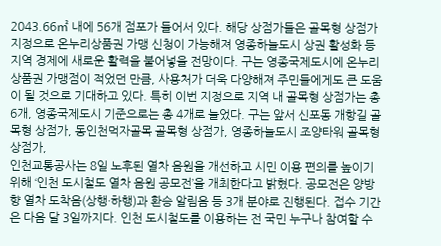2043.66㎡ 내에 56개 점포가 들어서 있다. 해당 상점가들은 골목형 상점가 지정으로 온누리상품권 가맹 신청이 가능해져 영종하늘도시 상권 활성화 등 지역 경제에 새로운 활력을 불어넣을 전망이다. 구는 영종국제도시에 온누리상품권 가맹점이 적었던 만큼, 사용처가 더욱 다양해져 주민들에게도 큰 도움이 될 것으로 기대하고 있다. 특히 이번 지정으로 지역 내 골목형 상점가는 총 6개, 영종국제도시 기준으로는 총 4개로 늘었다. 구는 앞서 신포동 개항길 골목형 상점가, 동인천먹자골목 골목형 상점가, 영종하늘도시 조양타워 골목형 상점가,
인천교통공사는 8일 노후된 열차 음원을 개선하고 시민 이용 편의를 높이기 위해 ‘인천 도시철도 열차 음원 공모전’을 개최한다고 밝혔다. 공모전은 양방향 열차 도착음(상행·하행)과 환승 알림음 등 3개 분야로 진행된다. 접수 기간은 다음 달 3일까지다. 인천 도시철도를 이용하는 전 국민 누구나 참여할 수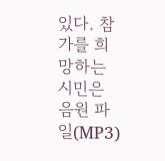있다. 참가를 희망하는 시민은 음원 파일(MP3)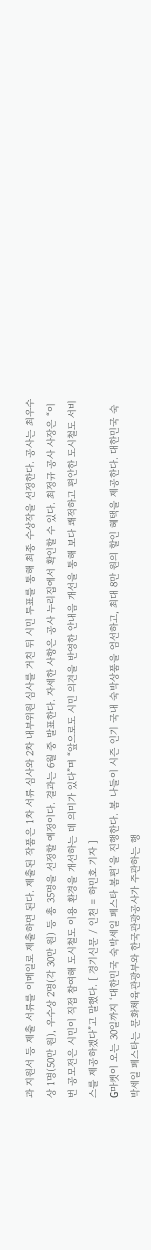과 지원서 등 제출 서류를 이메일로 제출하면 된다. 제출된 작품은 1차 서류 심사와 2차 내부위원 심사를 거친 뒤 시민 투표를 통해 최종 수상작을 선정한다. 공사는 최우수상 1명(50만 원), 우수상 2명(각 30만 원) 등 총 35명을 선정할 예정이다. 결과는 6월 중 발표한다. 자세한 사항은 공사 누리집에서 확인할 수 있다. 최정규 공사 사장은 “이번 공모전은 시민이 직접 참여해 도시철도 이용 환경을 개선하는 데 의미가 있다”며 “앞으로도 시민 의견을 반영한 안내음 개선을 통해 보다 쾌적하고 편안한 도시철도 서비스를 제공하겠다”고 말했다. [ 경기신문 / 인천 = 하민호 기자 ]
G마켓이 오는 30일까지 ‘대한민국 숙박세일 페스타 봄편’을 진행한다. 봄 나들이 시즌 인기 국내 숙박상품을 엄선하고, 최대 8만 원의 할인 혜택을 제공한다. 대한민국 숙박세일 페스타는 문화체육관광부와 한국관광공사가 주관하는 행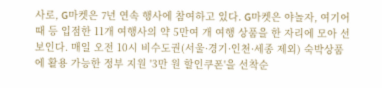사로, G마켓은 7년 연속 행사에 참여하고 있다. G마켓은 야놀자, 여기어때 등 입점한 11개 여행사의 약 5만여 개 여행 상품을 한 자리에 모아 선보인다. 매일 오전 10시 비수도권(서울·경기·인천·세종 제외) 숙박상품에 활용 가능한 정부 지원 '3만 원 할인쿠폰'을 선착순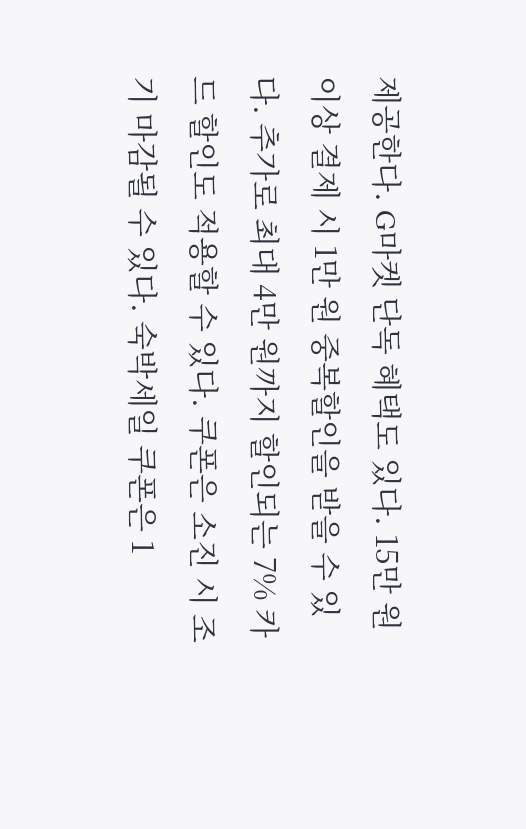제공한다. G마켓 단독 혜택도 있다. 15만 원 이상 결제 시 1만 원 중복할인을 받을 수 있다. 추가로 최대 4만 원까지 할인되는 7% 카드 할인도 적용할 수 있다. 쿠폰은 소진 시 조기 마감될 수 있다. 숙박세일 쿠폰은 1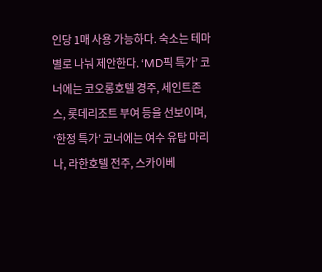인당 1매 사용 가능하다. 숙소는 테마별로 나눠 제안한다. ‘MD픽 특가’ 코너에는 코오롱호텔 경주, 세인트존스, 롯데리조트 부여 등을 선보이며, ‘한정 특가’ 코너에는 여수 유탑 마리나, 라한호텔 전주, 스카이베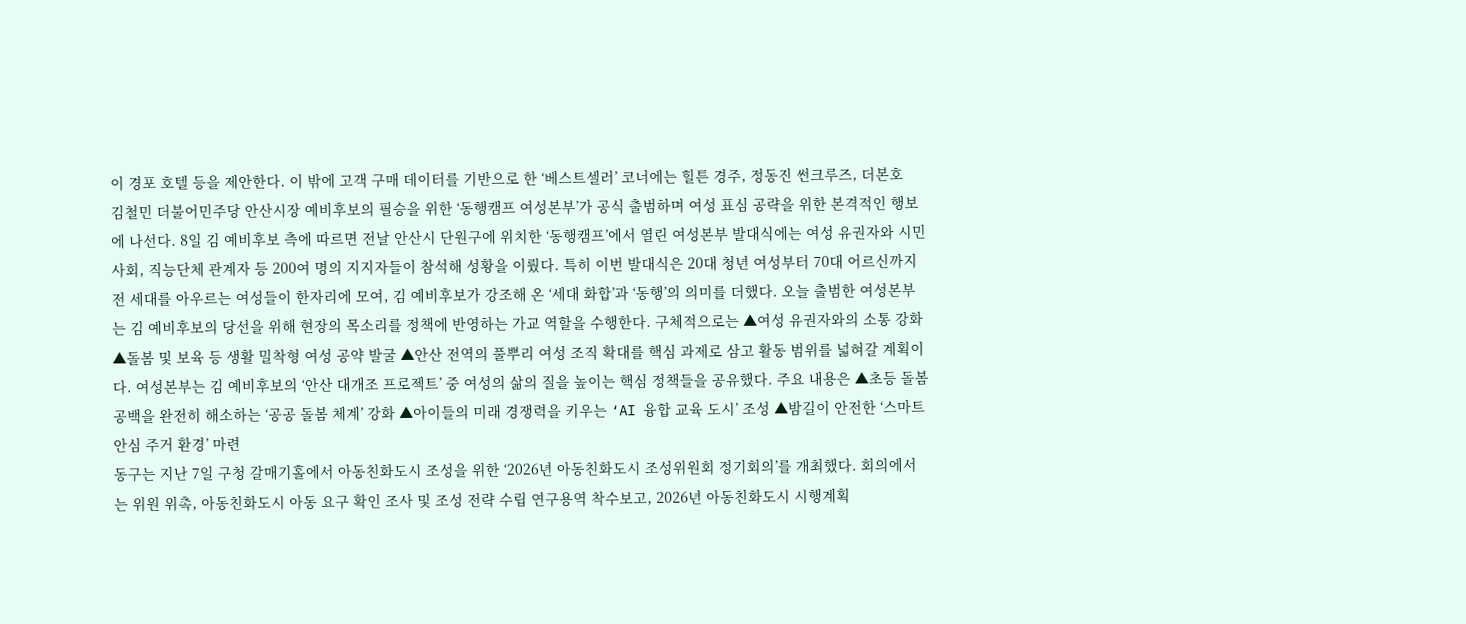이 경포 호텔 등을 제안한다. 이 밖에 고객 구매 데이터를 기반으로 한 ‘베스트셀러’ 코너에는 힐튼 경주, 정동진 썬크루즈, 더본호
김철민 더불어민주당 안산시장 예비후보의 필승을 위한 ‘동행캠프 여성본부’가 공식 출범하며 여성 표심 공략을 위한 본격적인 행보에 나선다. 8일 김 예비후보 측에 따르면 전날 안산시 단원구에 위치한 ‘동행캠프’에서 열린 여성본부 발대식에는 여성 유권자와 시민사회, 직능단체 관계자 등 200여 명의 지지자들이 참석해 성황을 이뤘다. 특히 이번 발대식은 20대 청년 여성부터 70대 어르신까지 전 세대를 아우르는 여성들이 한자리에 모여, 김 예비후보가 강조해 온 ‘세대 화합’과 ‘동행’의 의미를 더했다. 오늘 출범한 여성본부는 김 예비후보의 당선을 위해 현장의 목소리를 정책에 반영하는 가교 역할을 수행한다. 구체적으로는 ▲여성 유권자와의 소통 강화 ▲돌봄 및 보육 등 생활 밀착형 여성 공약 발굴 ▲안산 전역의 풀뿌리 여성 조직 확대를 핵심 과제로 삼고 활동 범위를 넓혀갈 계획이다. 여성본부는 김 예비후보의 ‘안산 대개조 프로젝트’ 중 여성의 삶의 질을 높이는 핵심 정책들을 공유했다. 주요 내용은 ▲초등 돌봄 공백을 완전히 해소하는 ‘공공 돌봄 체계’ 강화 ▲아이들의 미래 경쟁력을 키우는 ‘AI 융합 교육 도시’ 조성 ▲밤길이 안전한 ‘스마트 안심 주거 환경’ 마련
동구는 지난 7일 구청 갈매기홀에서 아동친화도시 조성을 위한 ‘2026년 아동친화도시 조성위원회 정기회의’를 개최했다. 회의에서는 위원 위촉, 아동친화도시 아동 요구 확인 조사 및 조성 전략 수립 연구용역 착수보고, 2026년 아동친화도시 시행계획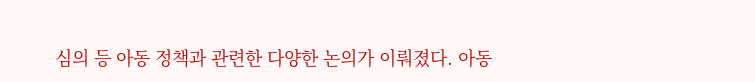심의 등 아동 정책과 관련한 다양한 논의가 이뤄졌다. 아동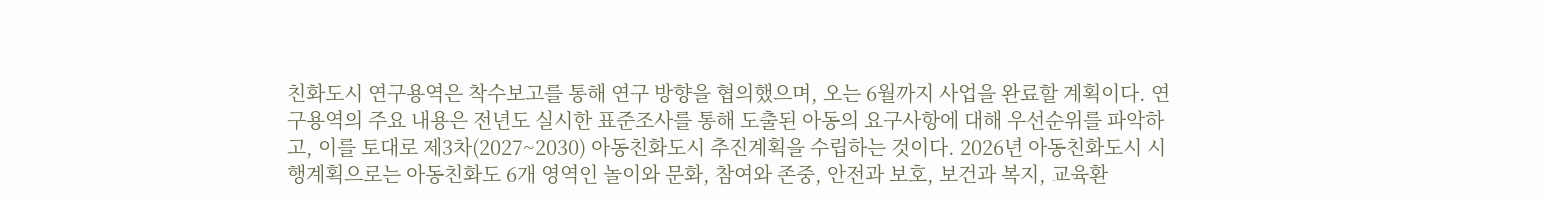친화도시 연구용역은 착수보고를 통해 연구 방향을 협의했으며, 오는 6월까지 사업을 완료할 계획이다. 연구용역의 주요 내용은 전년도 실시한 표준조사를 통해 도출된 아동의 요구사항에 대해 우선순위를 파악하고, 이를 토대로 제3차(2027~2030) 아동친화도시 추진계획을 수립하는 것이다. 2026년 아동친화도시 시행계획으로는 아동친화도 6개 영역인 놀이와 문화, 참여와 존중, 안전과 보호, 보건과 복지, 교육환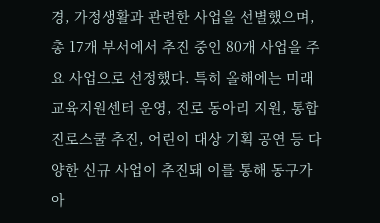경, 가정생활과 관련한 사업을 선별했으며, 총 17개 부서에서 추진 중인 80개 사업을 주요 사업으로 선정했다. 특히 올해에는 미래교육지원센터 운영, 진로 동아리 지원, 통합 진로스쿨 추진, 어린이 대상 기획 공연 등 다양한 신규 사업이 추진돼 이를 통해 동구가 아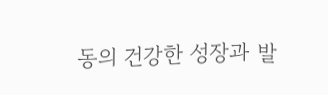동의 건강한 성장과 발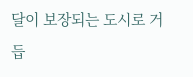달이 보장되는 도시로 거듭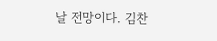날 전망이다. 김찬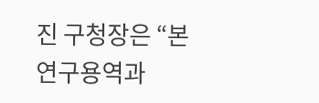진 구청장은 “본 연구용역과